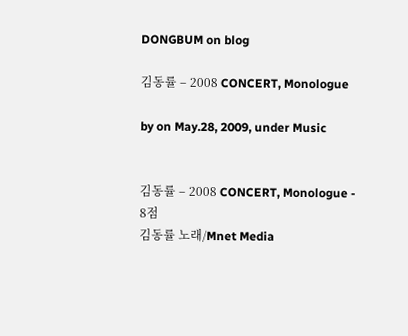DONGBUM on blog

김동률 – 2008 CONCERT, Monologue

by on May.28, 2009, under Music


김동률 – 2008 CONCERT, Monologue - 8점
김동률 노래/Mnet Media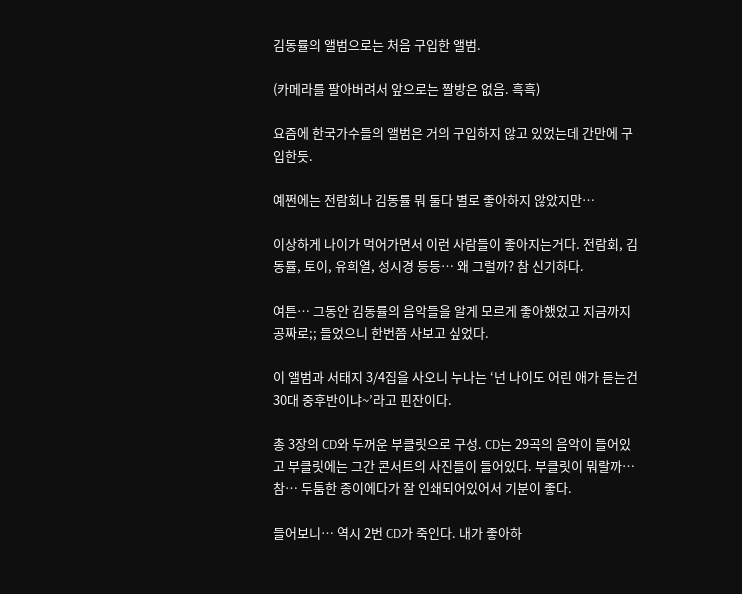김동률의 앨범으로는 처음 구입한 앨범.

(카메라를 팔아버려서 앞으로는 짤방은 없음. 흑흑)

요즘에 한국가수들의 앨범은 거의 구입하지 않고 있었는데 간만에 구입한듯.

예쩐에는 전람회나 김동률 뭐 둘다 별로 좋아하지 않았지만…

이상하게 나이가 먹어가면서 이런 사람들이 좋아지는거다. 전람회, 김동률, 토이, 유희열, 성시경 등등… 왜 그럴까? 참 신기하다.

여튼… 그동안 김동률의 음악들을 알게 모르게 좋아했었고 지금까지 공짜로;; 들었으니 한번쯤 사보고 싶었다.

이 앨범과 서태지 3/4집을 사오니 누나는 ‘넌 나이도 어린 애가 듣는건 30대 중후반이냐~’라고 핀잔이다.

총 3장의 CD와 두꺼운 부클릿으로 구성. CD는 29곡의 음악이 들어있고 부클릿에는 그간 콘서트의 사진들이 들어있다. 부클릿이 뭐랄까… 참… 두툼한 종이에다가 잘 인쇄되어있어서 기분이 좋다.

들어보니… 역시 2번 CD가 죽인다. 내가 좋아하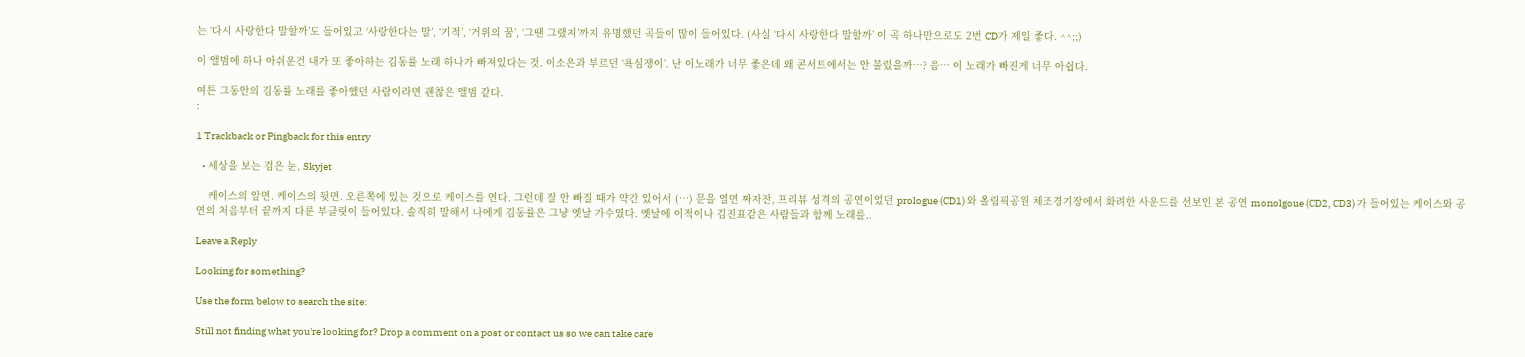는 ‘다시 사랑한다 말할까’도 들어있고 ‘사랑한다는 말’, ‘기적’, ‘거위의 꿈’, ‘그땐 그랬지’까지 유명했던 곡들이 많이 들어있다. (사실 ‘다시 사랑한다 말할까’ 이 곡 하나만으로도 2번 CD가 제일 좋다. ^^;;)

이 앨범에 하나 아쉬운건 내가 또 좋아하는 김동률 노래 하나가 빠져있다는 것. 이소은과 부르던 ‘욕심쟁이’. 난 이노래가 너무 좋은데 왜 콘서트에서는 안 불렀을까…? 음… 이 노래가 빠진게 너무 아쉽다.

여튼 그동안의 김동률 노래를 좋아했던 사람이라면 괜찮은 앨범 같다.
:

1 Trackback or Pingback for this entry

  • 세상을 보는 검은 눈, Skyjet

    케이스의 앞면. 케이스의 뒷면. 오른쪽에 있는 것으로 케이스를 연다. 그런데 잘 안 빠질 때가 약간 있어서 (…) 문을 열면 짜자잔, 프리뷰 성격의 공연이었던 prologue (CD1) 와 올림픽공원 체조경기장에서 화려한 사운드를 선보인 본 공연 monolgoue (CD2, CD3) 가 들어있는 케이스와 공연의 처음부터 끝까지 다룬 부클릿이 들어있다. 솔직히 말해서 나에게 김동률은 그냥 옛날 가수였다. 옛날에 이적이나 김진표같은 사람들과 함께 노래를..

Leave a Reply

Looking for something?

Use the form below to search the site:

Still not finding what you're looking for? Drop a comment on a post or contact us so we can take care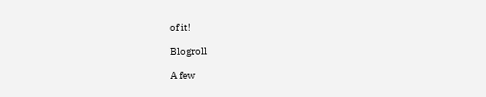of it!

Blogroll

A few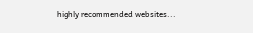highly recommended websites...